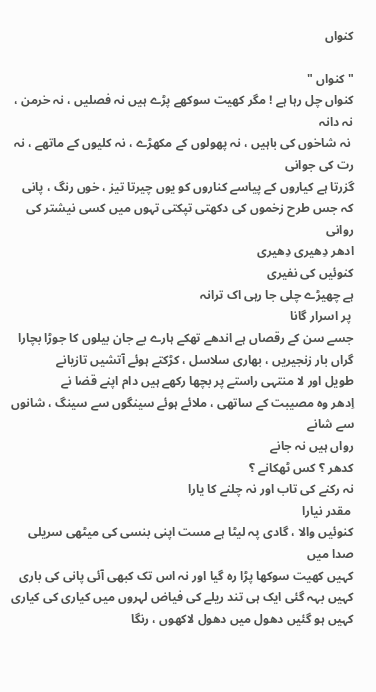کنواں

" کنواں "
کنواں چل رہا ہے ! مگر کھیت سوکھے پڑے ہیں نہ فصلیں ، نہ خرمن ، نہ دانہ
 نہ شاخوں کی باہیں ، نہ پھولوں کے مکھڑے ، نہ کلیوں کے ماتھے ، نہ رت کی جوانی
گزرتا ہے کیاروں کے پیاسے کناروں کو یوں چیرتا تیز ، خوں رنگ ، پانی
کہ جس طرح زخموں کی دکھتی تپکتی تہوں میں کسی نیشتر کی روانی
ادھر دِھیری دِھیری
کنوئیں کی نفیری
ہے چھیڑے چلی جا رہی اک ترانہ
 پر اسرار گانا
جسے سن کے رقصاں ہے اندھے تھکے ہارے بے جان بیلوں کا جوڑا بچارا
گراں بار زنجیریں ، بھاری سلاسل ، کڑکتے ہوئے آتشیں تازیانے
طویل اور لا منتہی راستے پر بچھا رکھے ہیں دام اپنے قضا نے
اِدھر وہ مصیبت کے ساتھی ، ملائے ہوئے سینگوں سے سینگ ، شانوں سے شانے
رواں ہیں نہ جانے
کدھر ؟ کس ٹھکانے ؟
نہ رکنے کی تاب اور نہ چلنے کا یارا
 مقدر نیارا
کنوئیں والا ، گادی پہ لیٹا ہے مست اپنی بنسی کی میٹھی سریلی صدا میں
کہیں کھیت سوکھا پڑا رہ گیا اور نہ اس تک کبھی آئی پانی کی باری
کہیں بہہ گئی ایک ہی تند ریلے کی فیاض لہروں میں کیاری کی کیاری
کہیں ہو گئیں دھول میں دھول لاکھوں ، رنگا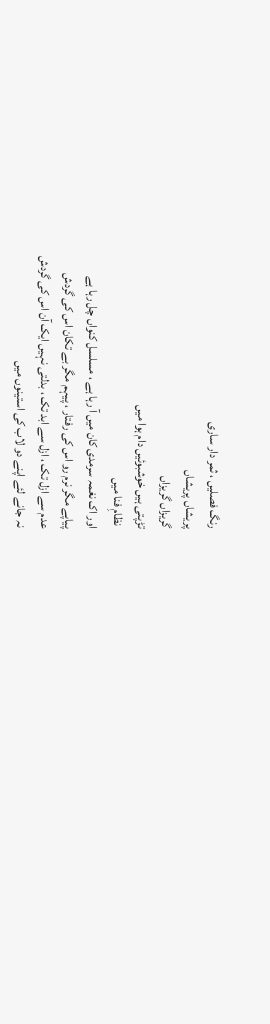رنگ فصلیں ، ثمر دار ساری
پریشاں پریشاں
گریزاں گریزاں
تڑپتی ہیں خوشبوئیں دام ہوا میں
 نظامِ فنا میں
اور اک نغمہ سرمدی کان میں آ رہا ہے ، مسلسل کنواں چل رہا ہے
پیاپے مگر نرم رو اس کی رفتار ، پیہم مگر بے تکان اس کی گردش
عدم سے ازل تک ، ازل سے ابد تک ، بدلتی نہیں ایک آن اس کی گردش
نہ جانے لئے اپنے دو لاب کی استینوں میں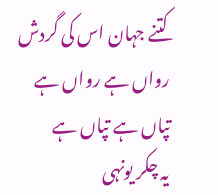کتنے جہان اس کی گردش
رواں ہے رواں ہے
تپاں ہے تپاں ہے
یہ چکر یونہی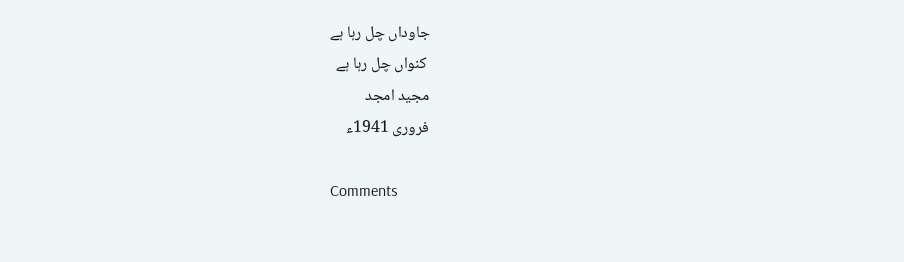جاوداں چل رہا ہے
 کنواں چل رہا ہے
مجید امجد
فروری 1941ء

Comments